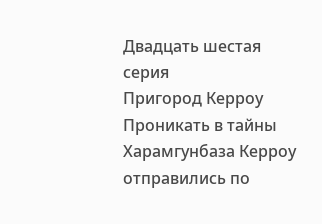Двадцать шестая серия
Пригород Керроу
Проникать в тайны Харамгунбаза Керроу отправились по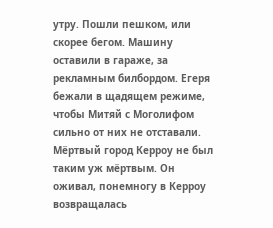утру. Пошли пешком, или скорее бегом. Машину оставили в гараже, за рекламным билбордом. Егеря бежали в щадящем режиме, чтобы Митяй с Моголифом сильно от них не отставали.
Мёртвый город Керроу не был таким уж мёртвым. Он оживал, понемногу в Керроу возвращалась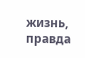жизнь, правда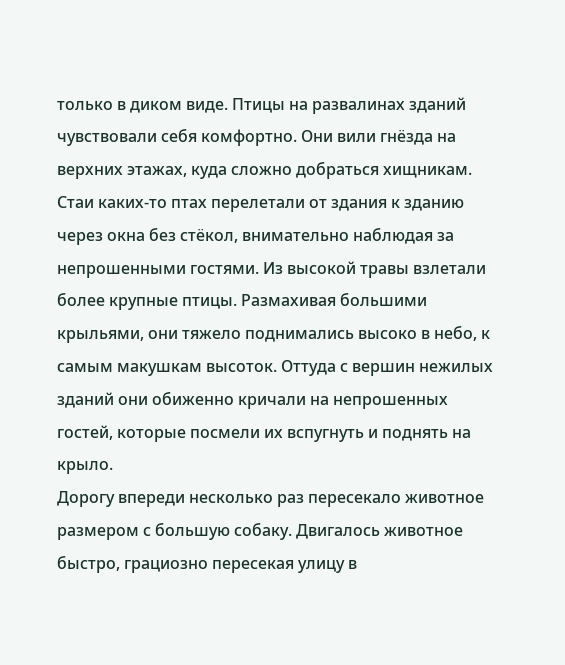только в диком виде. Птицы на развалинах зданий чувствовали себя комфортно. Они вили гнёзда на верхних этажах, куда сложно добраться хищникам. Стаи каких-то птах перелетали от здания к зданию через окна без стёкол, внимательно наблюдая за непрошенными гостями. Из высокой травы взлетали более крупные птицы. Размахивая большими крыльями, они тяжело поднимались высоко в небо, к самым макушкам высоток. Оттуда с вершин нежилых зданий они обиженно кричали на непрошенных гостей, которые посмели их вспугнуть и поднять на крыло.
Дорогу впереди несколько раз пересекало животное размером с большую собаку. Двигалось животное быстро, грациозно пересекая улицу в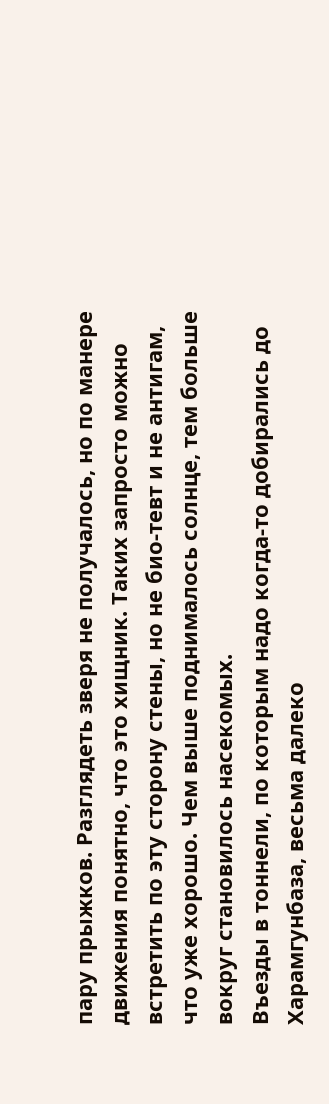пару прыжков. Разглядеть зверя не получалось, но по манере движения понятно, что это хищник. Таких запросто можно встретить по эту сторону стены, но не био-тевт и не антигам, что уже хорошо. Чем выше поднималось солнце, тем больше вокруг становилось насекомых.
Въезды в тоннели, по которым надо когда-то добирались до Харамгунбаза, весьма далеко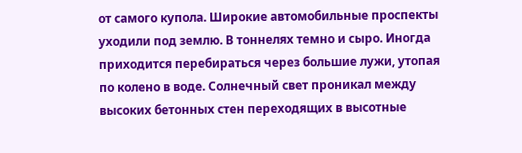от самого купола. Широкие автомобильные проспекты уходили под землю. В тоннелях темно и сыро. Иногда приходится перебираться через большие лужи, утопая по колено в воде. Солнечный свет проникал между высоких бетонных стен переходящих в высотные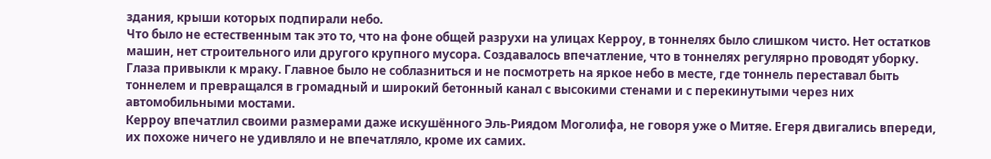здания, крыши которых подпирали небо.
Что было не естественным так это то, что на фоне общей разрухи на улицах Керроу, в тоннелях было слишком чисто. Нет остатков машин, нет строительного или другого крупного мусора. Создавалось впечатление, что в тоннелях регулярно проводят уборку.
Глаза привыкли к мраку. Главное было не соблазниться и не посмотреть на яркое небо в месте, где тоннель переставал быть тоннелем и превращался в громадный и широкий бетонный канал с высокими стенами и с перекинутыми через них автомобильными мостами.
Керроу впечатлил своими размерами даже искушённого Эль-Риядом Моголифа, не говоря уже о Митяе. Егеря двигались впереди, их похоже ничего не удивляло и не впечатляло, кроме их самих.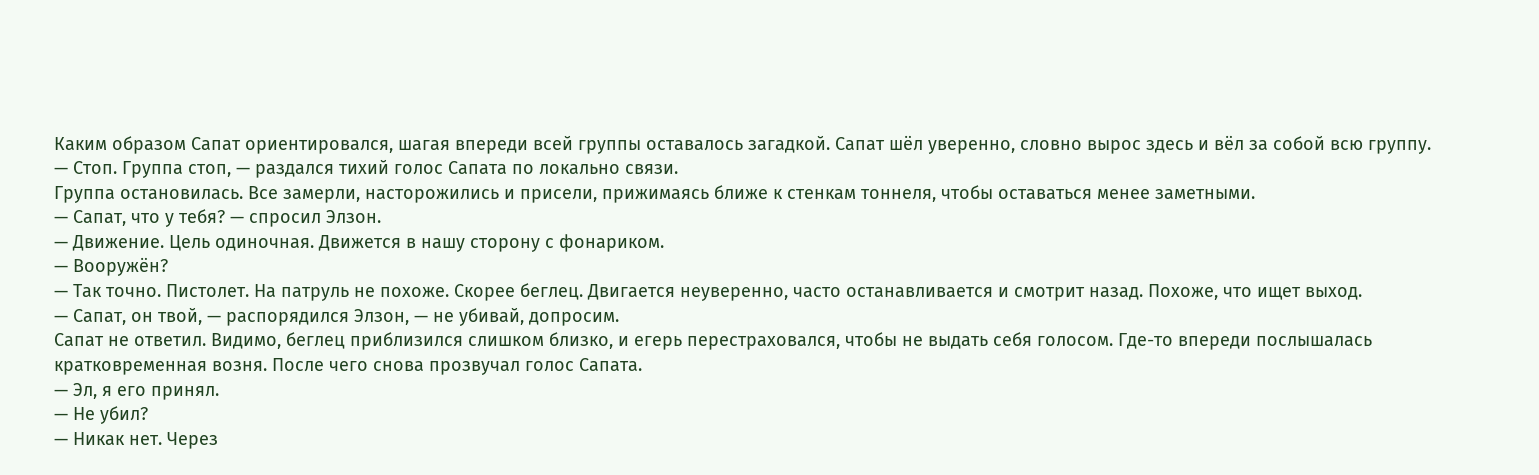Каким образом Сапат ориентировался, шагая впереди всей группы оставалось загадкой. Сапат шёл уверенно, словно вырос здесь и вёл за собой всю группу.
— Стоп. Группа стоп, — раздался тихий голос Сапата по локально связи.
Группа остановилась. Все замерли, насторожились и присели, прижимаясь ближе к стенкам тоннеля, чтобы оставаться менее заметными.
— Сапат, что у тебя? — спросил Элзон.
— Движение. Цель одиночная. Движется в нашу сторону с фонариком.
— Вооружён?
— Так точно. Пистолет. На патруль не похоже. Скорее беглец. Двигается неуверенно, часто останавливается и смотрит назад. Похоже, что ищет выход.
— Сапат, он твой, — распорядился Элзон, — не убивай, допросим.
Сапат не ответил. Видимо, беглец приблизился слишком близко, и егерь перестраховался, чтобы не выдать себя голосом. Где-то впереди послышалась кратковременная возня. После чего снова прозвучал голос Сапата.
— Эл, я его принял.
— Не убил?
— Никак нет. Через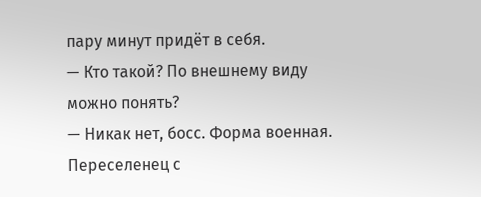пару минут придёт в себя.
— Кто такой? По внешнему виду можно понять?
— Никак нет, босс. Форма военная. Переселенец с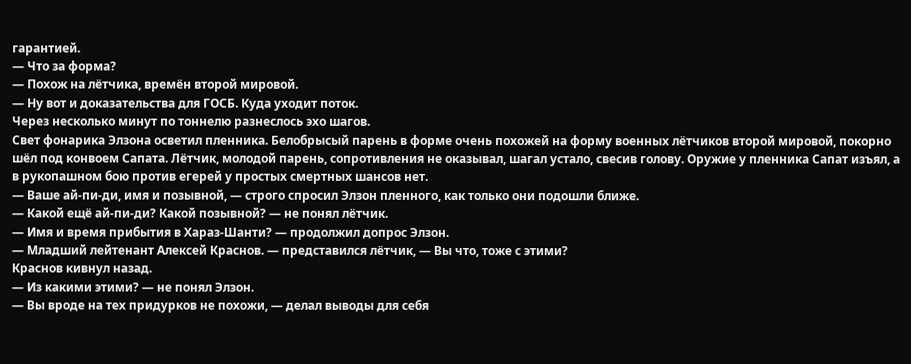гарантией.
— Что за форма?
— Похож на лётчика, времён второй мировой.
— Ну вот и доказательства для ГОСБ. Куда уходит поток.
Через несколько минут по тоннелю разнеслось эхо шагов.
Свет фонарика Элзона осветил пленника. Белобрысый парень в форме очень похожей на форму военных лётчиков второй мировой, покорно шёл под конвоем Сапата. Лётчик, молодой парень, сопротивления не оказывал, шагал устало, свесив голову. Оружие у пленника Сапат изъял, а в рукопашном бою против егерей у простых смертных шансов нет.
— Ваше ай-пи-ди, имя и позывной, — строго спросил Элзон пленного, как только они подошли ближе.
— Какой ещё ай-пи-ди? Какой позывной? — не понял лётчик.
— Имя и время прибытия в Хараз-Шанти? — продолжил допрос Элзон.
— Младший лейтенант Алексей Краснов. — представился лётчик, — Вы что, тоже с этими?
Краснов кивнул назад.
— Из какими этими? — не понял Элзон.
— Вы вроде на тех придурков не похожи, — делал выводы для себя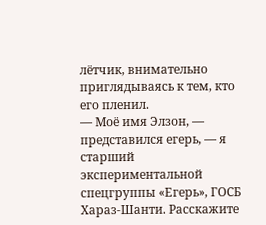лётчик, внимательно приглядываясь к тем, кто его пленил.
— Моё имя Элзон, — представился егерь, — я старший экспериментальной спецгруппы «Егерь», ГОСБ Хараз-Шанти. Расскажите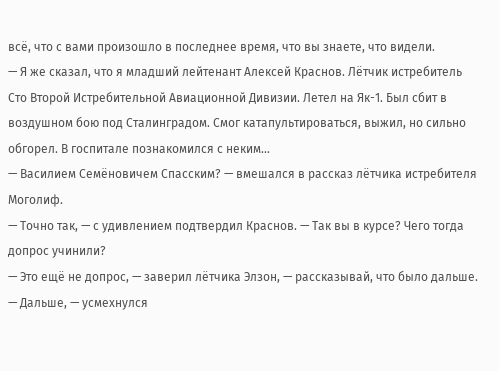всё, что с вами произошло в последнее время, что вы знаете, что видели.
— Я же сказал, что я младший лейтенант Алексей Краснов. Лётчик истребитель Сто Второй Истребительной Авиационной Дивизии. Летел на Як-1. Был сбит в воздушном бою под Сталинградом. Смог катапультироваться, выжил, но сильно обгорел. В госпитале познакомился с неким...
— Василием Семёновичем Спасским? — вмешался в рассказ лётчика истребителя Моголиф.
— Точно так, — с удивлением подтвердил Краснов. — Так вы в курсе? Чего тогда допрос учинили?
— Это ещё не допрос, — заверил лётчика Элзон, — рассказывай, что было дальше.
— Дальше, — усмехнулся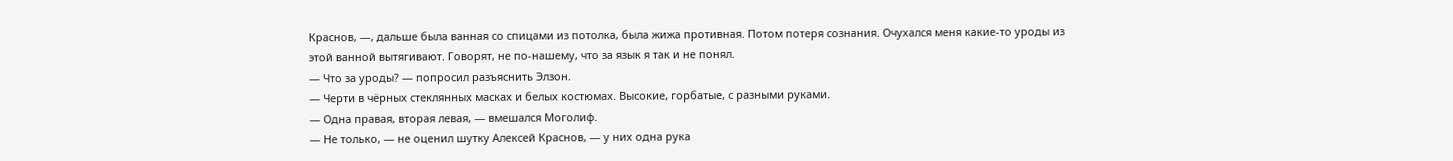Краснов, —, дальше была ванная со спицами из потолка, была жижа противная. Потом потеря сознания. Очухался меня какие-то уроды из этой ванной вытягивают. Говорят, не по-нашему, что за язык я так и не понял.
— Что за уроды? — попросил разъяснить Элзон.
— Черти в чёрных стеклянных масках и белых костюмах. Высокие, горбатые, с разными руками.
— Одна правая, вторая левая, — вмешался Моголиф.
— Не только, — не оценил шутку Алексей Краснов, — у них одна рука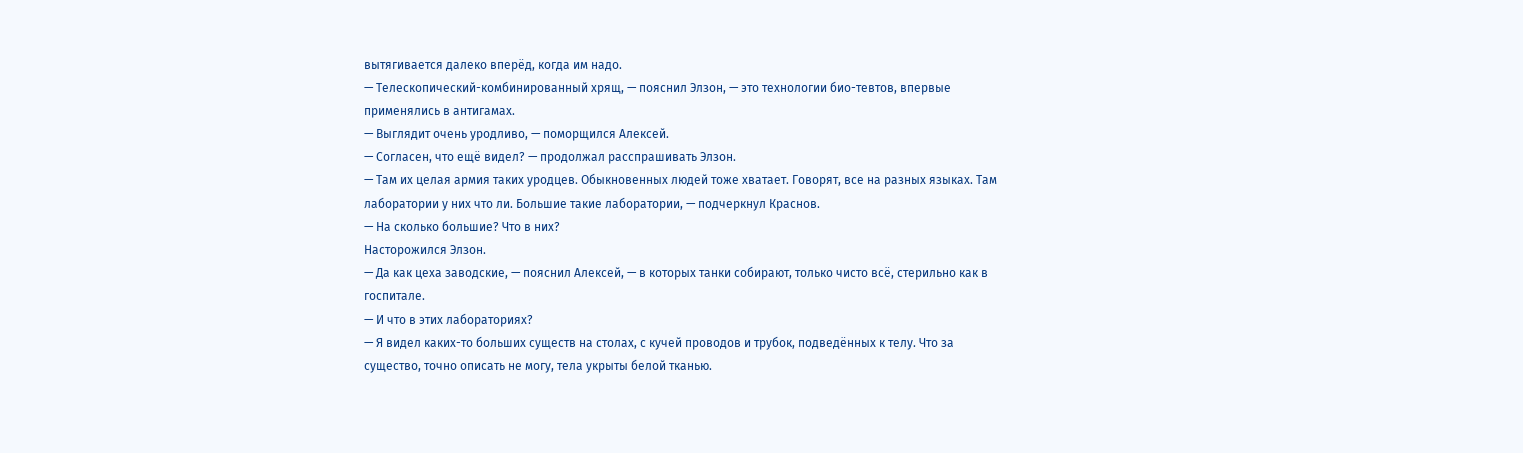вытягивается далеко вперёд, когда им надо.
— Телескопический-комбинированный хрящ, — пояснил Элзон, — это технологии био-тевтов, впервые применялись в антигамах.
— Выглядит очень уродливо, — поморщился Алексей.
— Согласен, что ещё видел? — продолжал расспрашивать Элзон.
— Там их целая армия таких уродцев. Обыкновенных людей тоже хватает. Говорят, все на разных языках. Там лаборатории у них что ли. Большие такие лаборатории, — подчеркнул Краснов.
— На сколько большие? Что в них?
Насторожился Элзон.
— Да как цеха заводские, — пояснил Алексей, — в которых танки собирают, только чисто всё, стерильно как в госпитале.
— И что в этих лабораториях?
— Я видел каких-то больших существ на столах, с кучей проводов и трубок, подведённых к телу. Что за существо, точно описать не могу, тела укрыты белой тканью.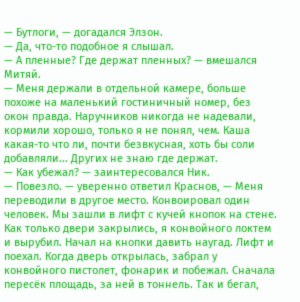— Бутлоги, — догадался Элзон.
— Да, что-то подобное я слышал.
— А пленные? Где держат пленных? — вмешался Митяй.
— Меня держали в отдельной камере, больше похоже на маленький гостиничный номер, без окон правда. Наручников никогда не надевали, кормили хорошо, только я не понял, чем. Каша какая-то что ли, почти безвкусная, хоть бы соли добавляли... Других не знаю где держат.
— Как убежал? — заинтересовался Ник.
— Повезло. — уверенно ответил Краснов, — Меня переводили в другое место. Конвоировал один человек. Мы зашли в лифт с кучей кнопок на стене. Как только двери закрылись, я конвойного локтем и вырубил. Начал на кнопки давить наугад. Лифт и поехал. Когда дверь открылась, забрал у конвойного пистолет, фонарик и побежал. Сначала пересёк площадь, за ней в тоннель. Так и бегал,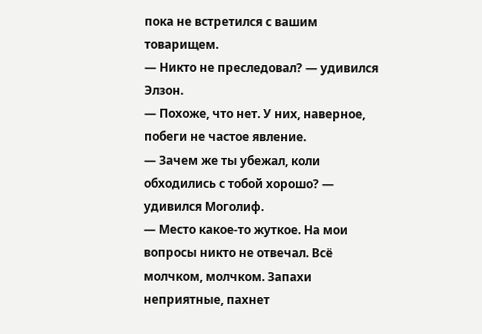пока не встретился с вашим товарищем.
— Никто не преследовал? — удивился Элзон.
— Похоже, что нет. У них, наверное, побеги не частое явление.
— Зачем же ты убежал, коли обходились с тобой хорошо? — удивился Моголиф.
— Место какое-то жуткое. На мои вопросы никто не отвечал. Всё молчком, молчком. Запахи неприятные, пахнет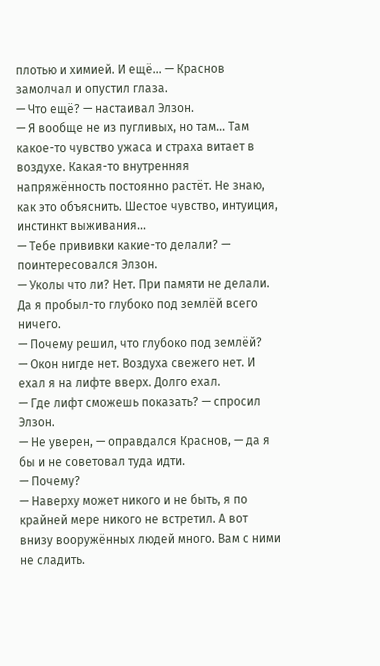плотью и химией. И ещё... — Краснов замолчал и опустил глаза.
— Что ещё? — настаивал Элзон.
— Я вообще не из пугливых, но там… Там какое-то чувство ужаса и страха витает в воздухе. Какая-то внутренняя напряжённость постоянно растёт. Не знаю, как это объяснить. Шестое чувство, интуиция, инстинкт выживания...
— Тебе прививки какие-то делали? — поинтересовался Элзон.
— Уколы что ли? Нет. При памяти не делали. Да я пробыл-то глубоко под землёй всего ничего.
— Почему решил, что глубоко под землёй?
— Окон нигде нет. Воздуха свежего нет. И ехал я на лифте вверх. Долго ехал.
— Где лифт сможешь показать? — спросил Элзон.
— Не уверен, — оправдался Краснов, — да я бы и не советовал туда идти.
— Почему?
— Наверху может никого и не быть, я по крайней мере никого не встретил. А вот внизу вооружённых людей много. Вам с ними не сладить.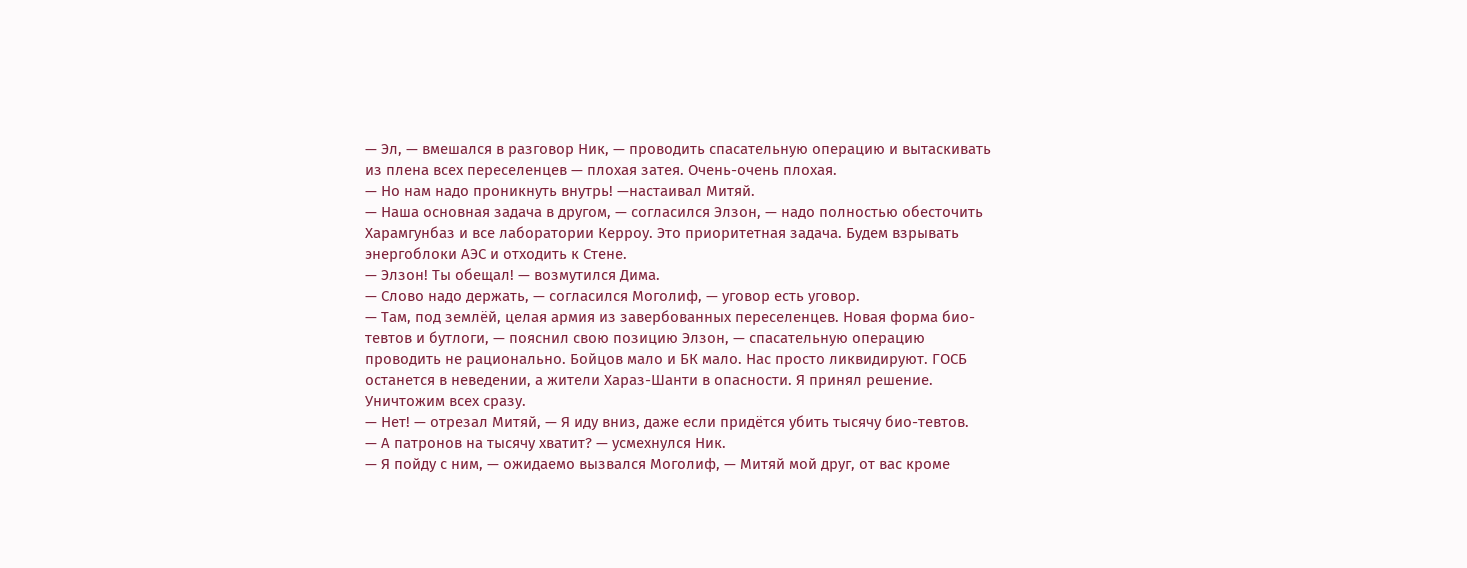— Эл, — вмешался в разговор Ник, — проводить спасательную операцию и вытаскивать из плена всех переселенцев — плохая затея. Очень-очень плохая.
— Но нам надо проникнуть внутрь! —настаивал Митяй.
— Наша основная задача в другом, — согласился Элзон, — надо полностью обесточить Харамгунбаз и все лаборатории Керроу. Это приоритетная задача. Будем взрывать энергоблоки АЭС и отходить к Стене.
— Элзон! Ты обещал! — возмутился Дима.
— Слово надо держать, — согласился Моголиф, — уговор есть уговор.
— Там, под землёй, целая армия из завербованных переселенцев. Новая форма био-тевтов и бутлоги, — пояснил свою позицию Элзон, — спасательную операцию проводить не рационально. Бойцов мало и БК мало. Нас просто ликвидируют. ГОСБ останется в неведении, а жители Хараз-Шанти в опасности. Я принял решение. Уничтожим всех сразу.
— Нет! — отрезал Митяй, — Я иду вниз, даже если придётся убить тысячу био-тевтов.
— А патронов на тысячу хватит? — усмехнулся Ник.
— Я пойду с ним, — ожидаемо вызвался Моголиф, — Митяй мой друг, от вас кроме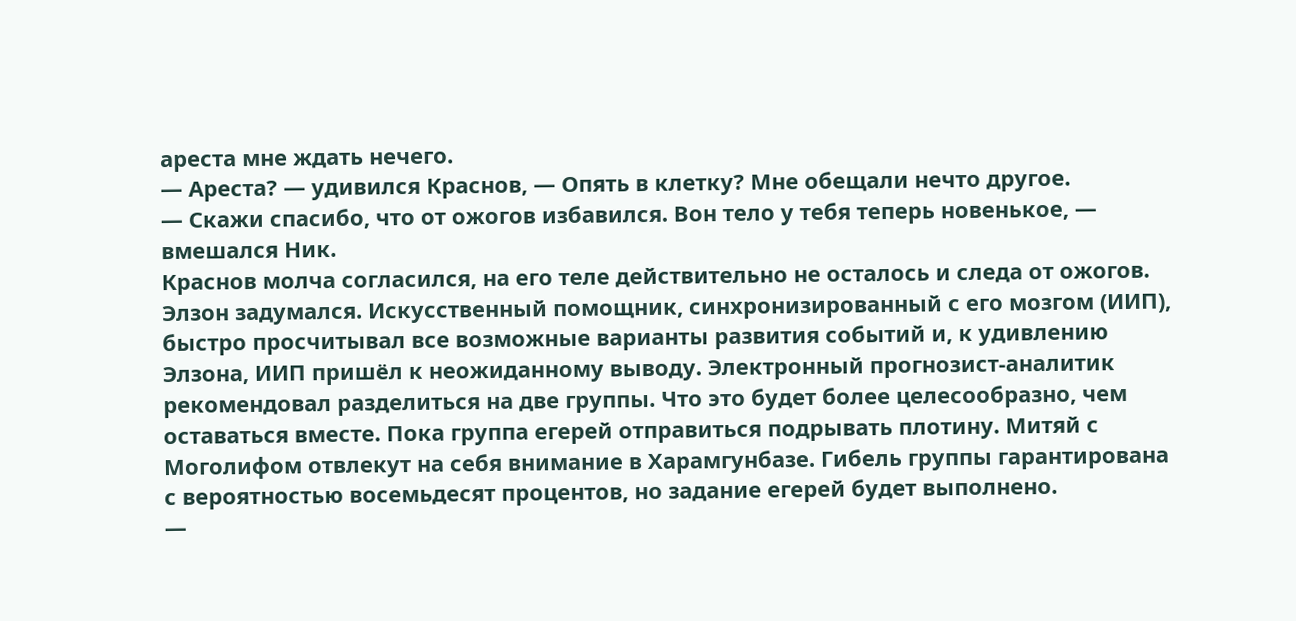ареста мне ждать нечего.
— Ареста? — удивился Краснов, — Опять в клетку? Мне обещали нечто другое.
— Скажи спасибо, что от ожогов избавился. Вон тело у тебя теперь новенькое, — вмешался Ник.
Краснов молча согласился, на его теле действительно не осталось и следа от ожогов.
Элзон задумался. Искусственный помощник, синхронизированный с его мозгом (ИИП), быстро просчитывал все возможные варианты развития событий и, к удивлению Элзона, ИИП пришёл к неожиданному выводу. Электронный прогнозист-аналитик рекомендовал разделиться на две группы. Что это будет более целесообразно, чем оставаться вместе. Пока группа егерей отправиться подрывать плотину. Митяй с Моголифом отвлекут на себя внимание в Харамгунбазе. Гибель группы гарантирована с вероятностью восемьдесят процентов, но задание егерей будет выполнено.
—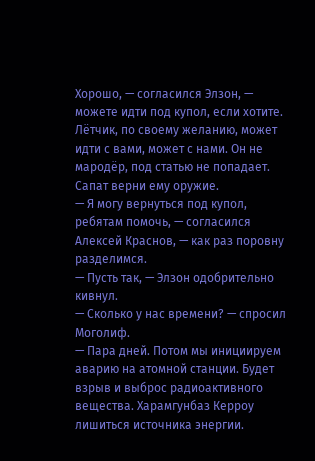Хорошо, — согласился Элзон, — можете идти под купол, если хотите. Лётчик, по своему желанию, может идти с вами, может с нами. Он не мародёр, под статью не попадает. Сапат верни ему оружие.
— Я могу вернуться под купол, ребятам помочь, — согласился Алексей Краснов, — как раз поровну разделимся.
— Пусть так, — Элзон одобрительно кивнул.
— Сколько у нас времени? — спросил Моголиф.
— Пара дней. Потом мы инициируем аварию на атомной станции. Будет взрыв и выброс радиоактивного вещества. Харамгунбаз Керроу лишиться источника энергии.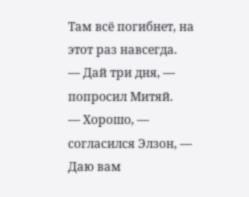Там всё погибнет, на этот раз навсегда.
— Дай три дня, — попросил Митяй.
— Хорошо, — согласился Элзон, — Даю вам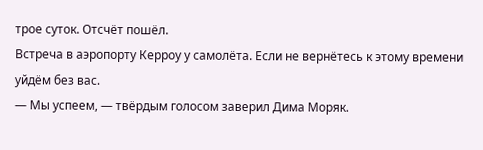трое суток. Отсчёт пошёл.
Встреча в аэропорту Керроу у самолёта. Если не вернётесь к этому времени уйдём без вас.
— Мы успеем, — твёрдым голосом заверил Дима Моряк.